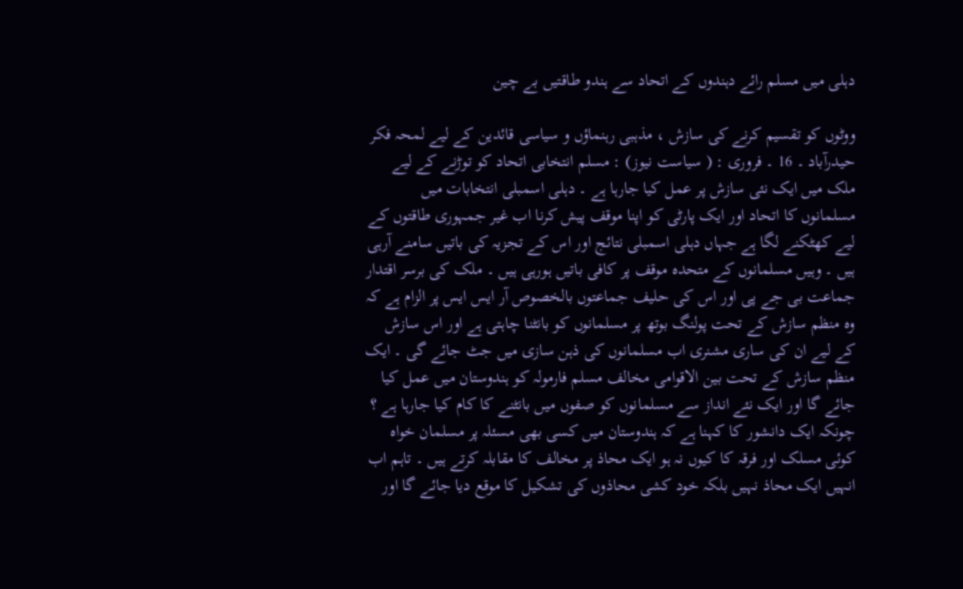دہلی میں مسلم رائے دہندوں کے اتحاد سے ہندو طاقتیں بے چین

ووٹوں کو تقسیم کرنے کی سازش ، مذہبی رہنماؤں و سیاسی قائدین کے لیے لمحہ فکر
حیدرآباد ۔ 16 ۔ فروری : ( سیاست نیوز) : مسلم انتخابی اتحاد کو توڑنے کے لیے ملک میں ایک نئی سازش پر عمل کیا جارہا ہے ۔ دہلی اسمبلی انتخابات میں مسلمانوں کا اتحاد اور ایک پارٹی کو اپنا موقف پیش کرنا اب غیر جمہوری طاقتوں کے لیے کھٹکنے لگا ہے جہاں دہلی اسمبلی نتائج اور اس کے تجزیہ کی باتیں سامنے آرہی ہیں ۔ وہیں مسلمانوں کے متحدہ موقف پر کافی باتیں ہورہی ہیں ۔ ملک کی برسر اقتدار جماعت بی جے پی اور اس کی حلیف جماعتوں بالخصوص آر ایس ایس پر الزام ہے کہ وہ منظم سازش کے تحت پولنگ بوتھ پر مسلمانوں کو بانٹنا چاہتی ہے اور اس سازش کے لیے ان کی ساری مشنری اب مسلمانوں کی ذہن سازی میں جٹ جائے گی ۔ ایک منظم سازش کے تحت بین الاقوامی مخالف مسلم فارمولہ کو ہندوستان میں عمل کیا جائے گا اور ایک نئے انداز سے مسلمانوں کو صفوں میں بانٹنے کا کام کیا جارہا ہے ؟ چونکہ ایک دانشور کا کہنا ہے کہ ہندوستان میں کسی بھی مسئلہ پر مسلمان خواہ کوئی مسلک اور فرقہ کا کیوں نہ ہو ایک محاذ پر مخالف کا مقابلہ کرتے ہیں ۔ تاہم اب انہیں ایک محاذ نہیں بلکہ خود کشی محاذوں کی تشکیل کا موقع دیا جائے گا اور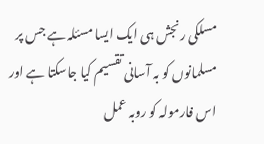مسلکی رنجش ہی ایک ایسا مسئلہ ہے جس پر مسلمانوں کو بہ آسانی تقسیم کیا جاسکتا ہے اور اس فارمولہ کو روبہ عمل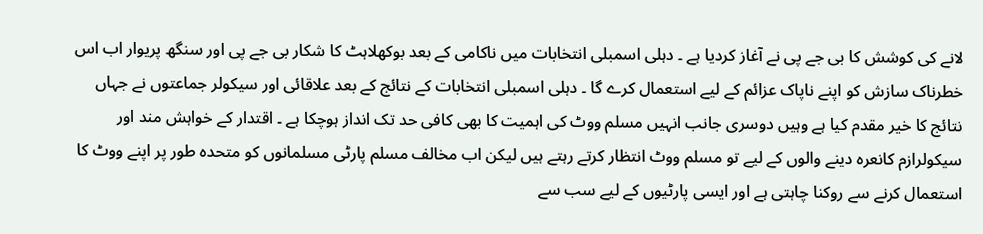لانے کی کوشش کا بی جے پی نے آغاز کردیا ہے ۔ دہلی اسمبلی انتخابات میں ناکامی کے بعد بوکھلاہٹ کا شکار بی جے پی اور سنگھ پریوار اب اس خطرناک سازش کو اپنے ناپاک عزائم کے لیے استعمال کرے گا ۔ دہلی اسمبلی انتخابات کے نتائج کے بعد علاقائی اور سیکولر جماعتوں نے جہاں نتائج کا خیر مقدم کیا ہے وہیں دوسری جانب انہیں مسلم ووٹ کی اہمیت کا بھی کافی حد تک انداز ہوچکا ہے ۔ اقتدار کے خواہش مند اور سیکولرازم کانعرہ دینے والوں کے لیے تو مسلم ووٹ انتظار کرتے رہتے ہیں لیکن اب مخالف مسلم پارٹی مسلمانوں کو متحدہ طور پر اپنے ووٹ کا استعمال کرنے سے روکنا چاہتی ہے اور ایسی پارٹیوں کے لیے سب سے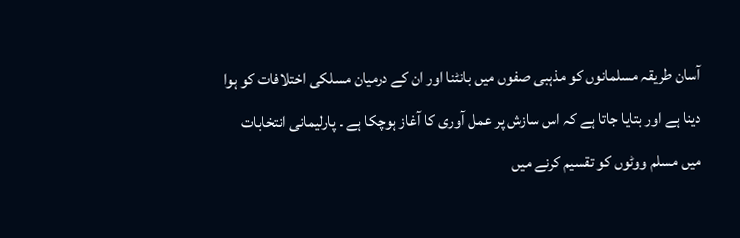آسان طریقہ مسلمانوں کو مذہبی صفوں میں بانٹنا اور ان کے درمیان مسلکی اختلافات کو ہوا دینا ہے اور بتایا جاتا ہے کہ اس سازش پر عمل آوری کا آغاز ہوچکا ہے ۔ پارلیمانی انتخابات میں مسلم ووٹوں کو تقسیم کرنے میں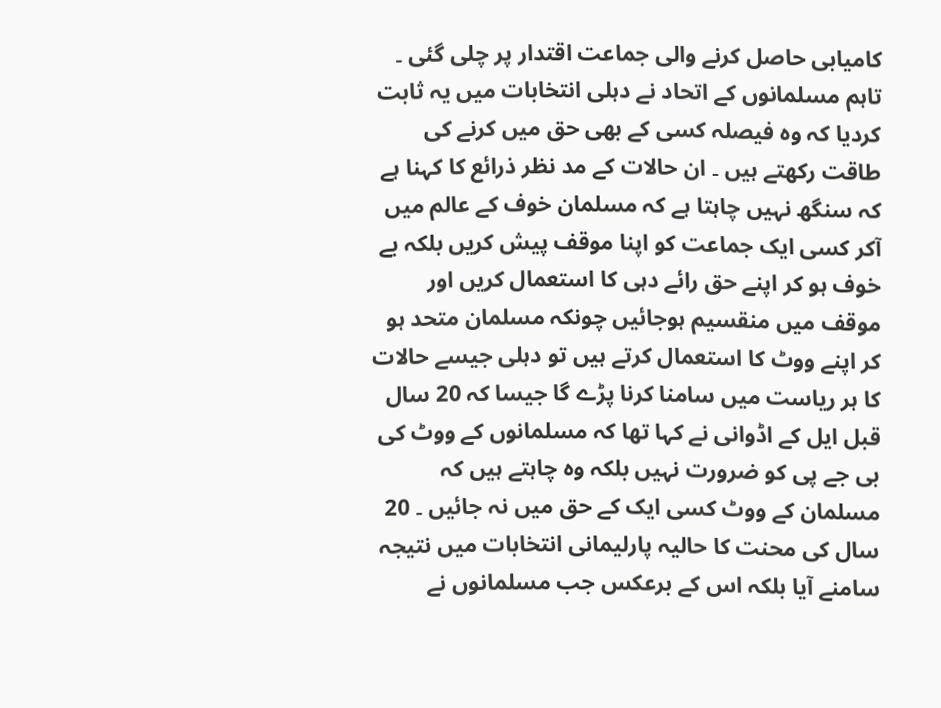کامیابی حاصل کرنے والی جماعت اقتدار پر چلی گئی ۔ تاہم مسلمانوں کے اتحاد نے دہلی انتخابات میں یہ ثابت کردیا کہ وہ فیصلہ کسی کے بھی حق میں کرنے کی طاقت رکھتے ہیں ۔ ان حالات کے مد نظر ذرائع کا کہنا ہے کہ سنگھ نہیں چاہتا ہے کہ مسلمان خوف کے عالم میں آکر کسی ایک جماعت کو اپنا موقف پیش کریں بلکہ بے خوف ہو کر اپنے حق رائے دہی کا استعمال کریں اور موقف میں منقسیم ہوجائیں چونکہ مسلمان متحد ہو کر اپنے ووٹ کا استعمال کرتے ہیں تو دہلی جیسے حالات کا ہر ریاست میں سامنا کرنا پڑے گا جیسا کہ 20 سال قبل ایل کے اڈوانی نے کہا تھا کہ مسلمانوں کے ووٹ کی بی جے پی کو ضرورت نہیں بلکہ وہ چاہتے ہیں کہ مسلمان کے ووٹ کسی ایک کے حق میں نہ جائیں ۔ 20 سال کی محنت کا حالیہ پارلیمانی انتخابات میں نتیجہ سامنے آیا بلکہ اس کے برعکس جب مسلمانوں نے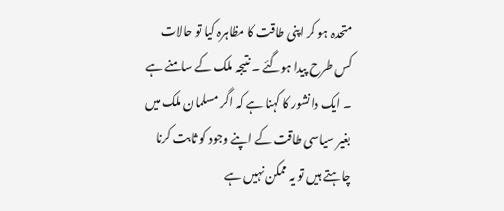متحدہ ہو کر اپنی طاقت کا مظاہرہ کیا تو حالات کس طرح پیدا ہوگئے ۔ نتیجہ ملک کے سامنے ہے ۔ ایک دانشور کا کہنا ہے کہ اگر مسلمان ملک میں بغیر سیاسی طاقت کے اپنے وجود کو ثابت کرنا چاہتے ہیں تو یہ ممکن نہیں ہے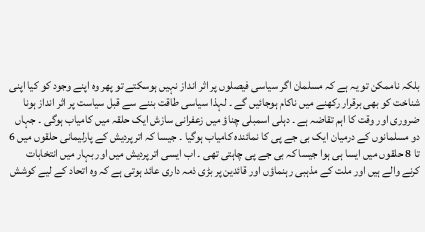بلکہ ناممکن تو یہ ہے کہ مسلمان اگر سیاسی فیصلوں پر اثر انداز نہیں ہوسکتے تو پھر وہ اپنے وجود کو کیا اپنی شناخت کو بھی برقرار رکھنے میں ناکام ہوجائیں گے ۔ لہذا سیاسی طاقت بننے سے قبل سیاست پر اثر انداز ہونا ضروری اور وقت کا اہم تقاضہ ہے ۔ دہلی اسمبلی چناؤ میں زعفرانی سازش ایک حلقہ میں کامیاب ہوگی ۔ جہاں دو مسلمانوں کے درمیان ایک بی جے پی کا نمائندہ کامیاب ہوگیا ۔ جیسا کہ اترپردیش کے پارلیمانی حلقوں میں 6 تا 8 حلقوں میں ایسا ہی ہوا جیسا کہ بی جے پی چاہتی تھی ۔ اب ایسی اترپردیش میں اور بہار میں انتخابات کرنے والے ہیں اور ملت کے مذہبی رہنماؤں اور قائدین پر بڑی ذمہ داری عائد ہوتی ہے کہ وہ اتحاد کے لیے کوشش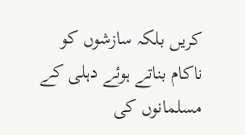کریں بلکہ سازشوں کو ناکام بناتے ہوئے دہلی کے مسلمانوں کی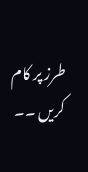طرز پر کام کریں ۔۔